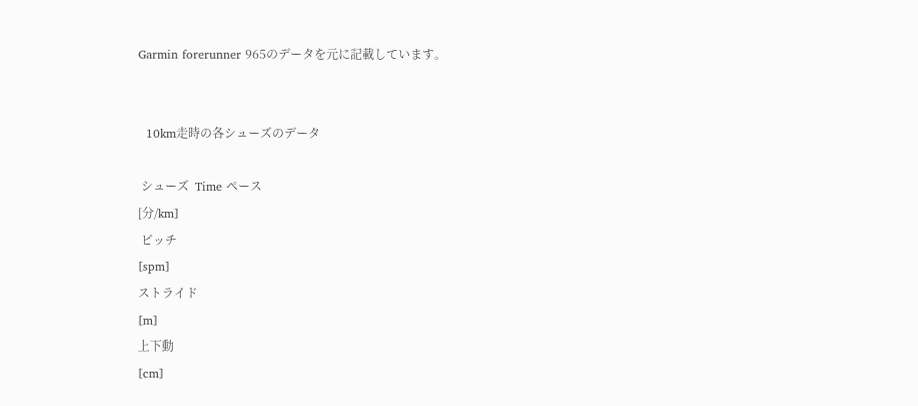Garmin forerunner 965のデータを元に記載しています。


  10km走時の各シューズのデータ

 シューズ  Time ペース
[分/km]
 ピッチ
[spm]
ストライド
[m]
上下動
[cm]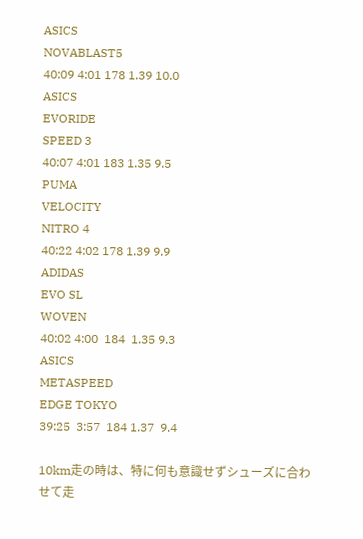ASICS
NOVABLAST5
40:09 4:01 178 1.39 10.0
ASICS
EVORIDE
SPEED 3
40:07 4:01 183 1.35 9.5
PUMA
VELOCITY
NITRO 4
40:22 4:02 178 1.39 9.9
ADIDAS
EVO SL
WOVEN
40:02 4:00  184  1.35 9.3
ASICS
METASPEED
EDGE TOKYO
39:25  3:57  184 1.37  9.4

10km走の時は、特に何も意識せずシューズに合わせて走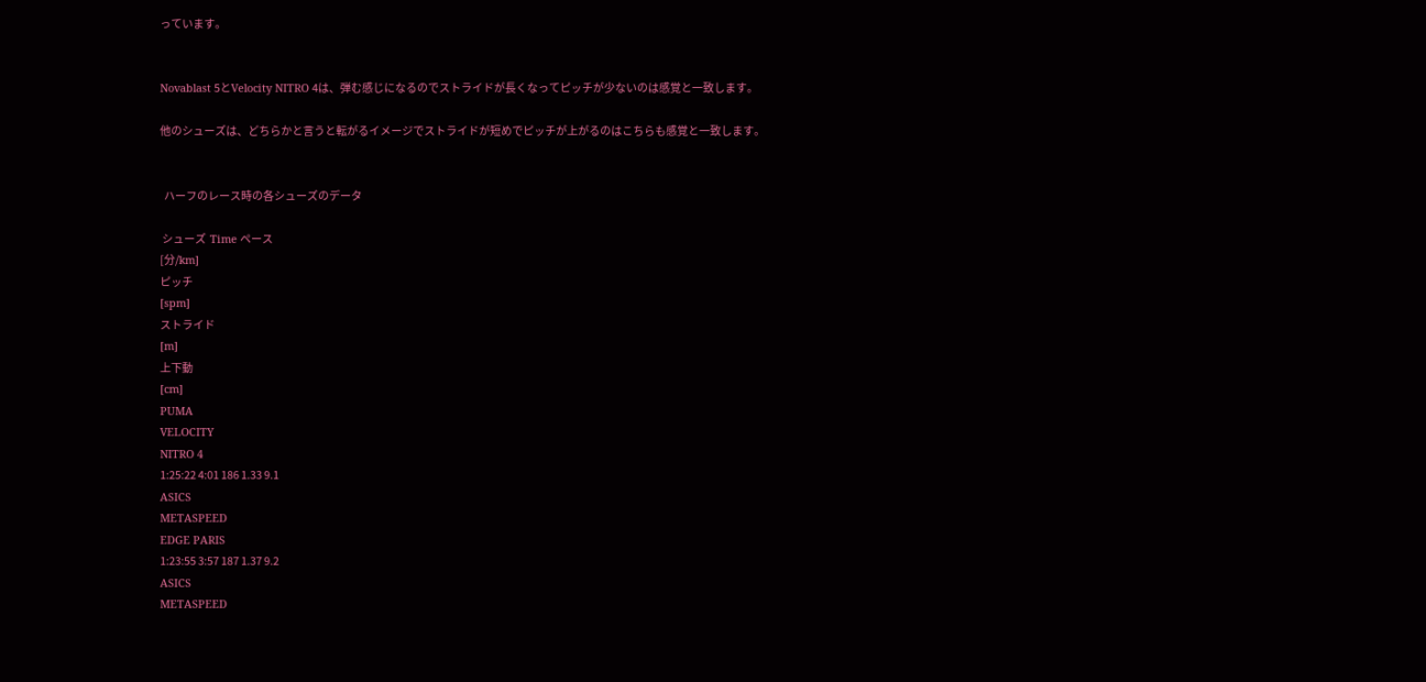っています。


Novablast 5とVelocity NITRO 4は、弾む感じになるのでストライドが長くなってピッチが少ないのは感覚と一致します。

他のシューズは、どちらかと言うと転がるイメージでストライドが短めでピッチが上がるのはこちらも感覚と一致します。


  ハーフのレース時の各シューズのデータ

 シューズ  Time ペース
[分/km]
ピッチ
[spm]
ストライド
[m]
上下動
[cm]
PUMA
VELOCITY
NITRO 4
1:25:22 4:01 186 1.33 9.1
ASICS
METASPEED
EDGE PARIS
1:23:55 3:57 187 1.37 9.2
ASICS
METASPEED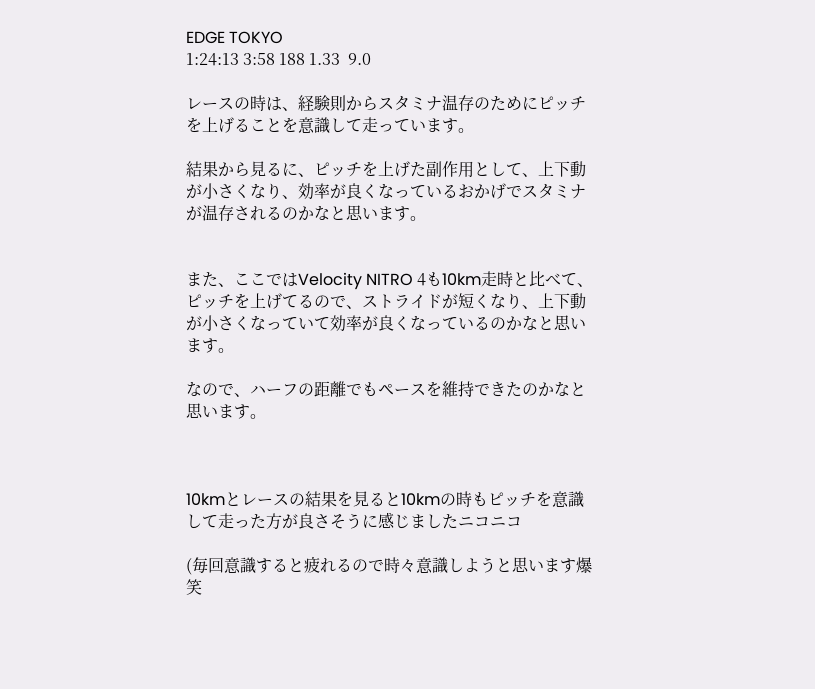EDGE TOKYO
1:24:13 3:58 188 1.33  9.0

レースの時は、経験則からスタミナ温存のためにピッチを上げることを意識して走っています。

結果から見るに、ピッチを上げた副作用として、上下動が小さくなり、効率が良くなっているおかげでスタミナが温存されるのかなと思います。


また、ここではVelocity NITRO 4も10km走時と比べて、ピッチを上げてるので、ストライドが短くなり、上下動が小さくなっていて効率が良くなっているのかなと思います。

なので、ハーフの距離でもペースを維持できたのかなと思います。



10kmとレースの結果を見ると10kmの時もピッチを意識して走った方が良さそうに感じましたニコニコ

(毎回意識すると疲れるので時々意識しようと思います爆笑